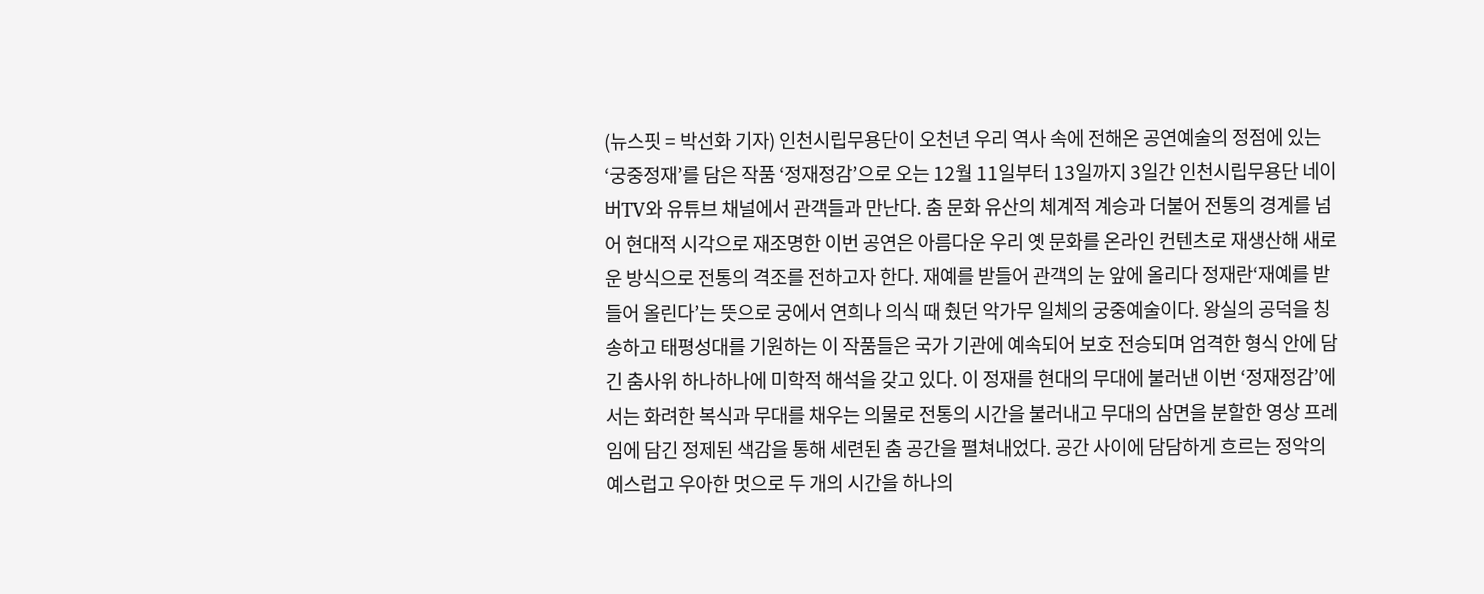(뉴스핏 = 박선화 기자) 인천시립무용단이 오천년 우리 역사 속에 전해온 공연예술의 정점에 있는‘궁중정재’를 담은 작품 ‘정재정감’으로 오는 12월 11일부터 13일까지 3일간 인천시립무용단 네이버TV와 유튜브 채널에서 관객들과 만난다. 춤 문화 유산의 체계적 계승과 더불어 전통의 경계를 넘어 현대적 시각으로 재조명한 이번 공연은 아름다운 우리 옛 문화를 온라인 컨텐츠로 재생산해 새로운 방식으로 전통의 격조를 전하고자 한다. 재예를 받들어 관객의 눈 앞에 올리다 정재란‘재예를 받들어 올린다’는 뜻으로 궁에서 연희나 의식 때 췄던 악가무 일체의 궁중예술이다. 왕실의 공덕을 칭송하고 태평성대를 기원하는 이 작품들은 국가 기관에 예속되어 보호 전승되며 엄격한 형식 안에 담긴 춤사위 하나하나에 미학적 해석을 갖고 있다. 이 정재를 현대의 무대에 불러낸 이번 ‘정재정감’에서는 화려한 복식과 무대를 채우는 의물로 전통의 시간을 불러내고 무대의 삼면을 분할한 영상 프레임에 담긴 정제된 색감을 통해 세련된 춤 공간을 펼쳐내었다. 공간 사이에 담담하게 흐르는 정악의 예스럽고 우아한 멋으로 두 개의 시간을 하나의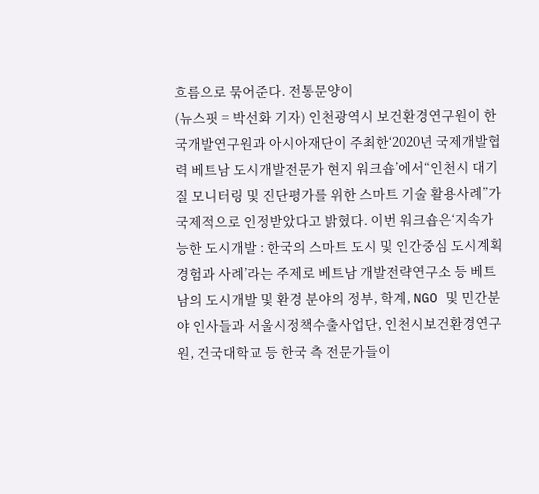흐름으로 묶어준다. 전통문양이
(뉴스핏 = 박선화 기자) 인천광역시 보건환경연구원이 한국개발연구원과 아시아재단이 주최한‘2020년 국제개발협력 베트남 도시개발전문가 현지 워크숍’에서“인천시 대기질 모니터링 및 진단평가를 위한 스마트 기술 활용사례”가 국제적으로 인정받았다고 밝혔다. 이번 워크숍은‘지속가능한 도시개발 : 한국의 스마트 도시 및 인간중심 도시계획 경험과 사례’라는 주제로 베트남 개발전략연구소 등 베트남의 도시개발 및 환경 분야의 정부, 학계, NGO 및 민간분야 인사들과 서울시정책수출사업단, 인천시보건환경연구원, 건국대학교 등 한국 측 전문가들이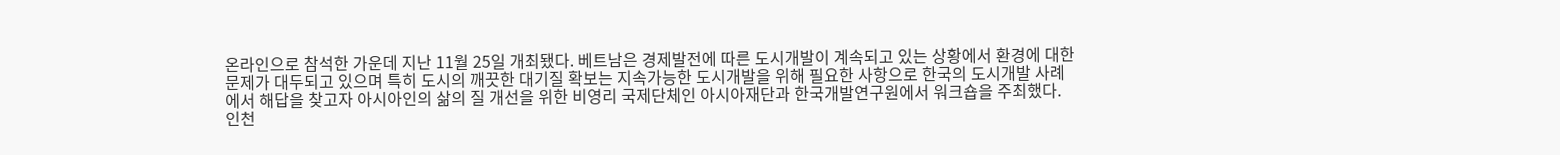온라인으로 참석한 가운데 지난 11월 25일 개최됐다. 베트남은 경제발전에 따른 도시개발이 계속되고 있는 상황에서 환경에 대한 문제가 대두되고 있으며 특히 도시의 깨끗한 대기질 확보는 지속가능한 도시개발을 위해 필요한 사항으로 한국의 도시개발 사례에서 해답을 찾고자 아시아인의 삶의 질 개선을 위한 비영리 국제단체인 아시아재단과 한국개발연구원에서 워크숍을 주최했다. 인천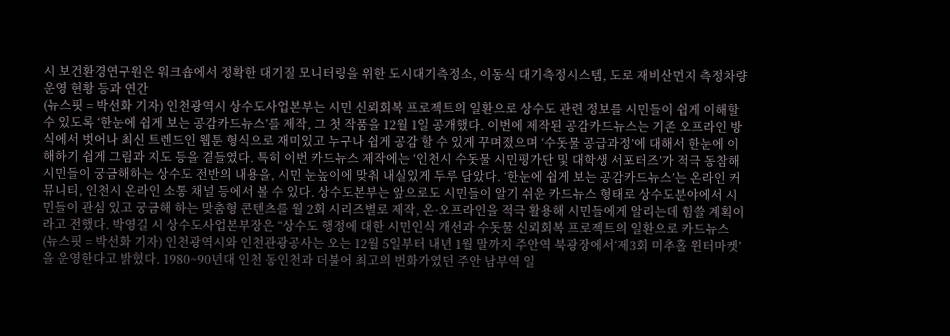시 보건환경연구원은 워크숍에서 정확한 대기질 모니터링을 위한 도시대기측정소, 이동식 대기측정시스템, 도로 재비산먼지 측정차량 운영 현황 등과 연간
(뉴스핏 = 박선화 기자) 인천광역시 상수도사업본부는 시민 신뢰회복 프로젝트의 일환으로 상수도 관련 정보를 시민들이 쉽게 이해할 수 있도록 ‘한눈에 쉽게 보는 공감카드뉴스’를 제작, 그 첫 작품을 12월 1일 공개했다. 이번에 제작된 공감카드뉴스는 기존 오프라인 방식에서 벗어나 최신 트렌드인 웹툰 형식으로 재미있고 누구나 쉽게 공감 할 수 있게 꾸며졌으며 ‘수돗물 공급과정’에 대해서 한눈에 이해하기 쉽게 그림과 지도 등을 곁들였다. 특히 이번 카드뉴스 제작에는 ‘인천시 수돗물 시민평가단 및 대학생 서포터즈’가 적극 동참해 시민들이 궁금해하는 상수도 전반의 내용을, 시민 눈높이에 맞춰 내실있게 두루 담았다. ‘한눈에 쉽게 보는 공감카드뉴스’는 온라인 커뮤니티, 인천시 온라인 소통 채널 등에서 볼 수 있다. 상수도본부는 앞으로도 시민들이 알기 쉬운 카드뉴스 형태로 상수도분야에서 시민들이 관심 있고 궁금해 하는 맞춤형 콘텐츠를 월 2회 시리즈별로 제작, 온·오프라인을 적극 활용해 시민들에게 알리는데 힘쓸 계획이라고 전했다. 박영길 시 상수도사업본부장은 “상수도 행정에 대한 시민인식 개선과 수돗물 신뢰회복 프로젝트의 일환으로 카드뉴스
(뉴스핏 = 박선화 기자) 인천광역시와 인천관광공사는 오는 12월 5일부터 내년 1월 말까지 주안역 북광장에서‘제3회 미추홀 윈터마켓’을 운영한다고 밝혔다. 1980~90년대 인천 동인천과 더불어 최고의 번화가였던 주안 남부역 일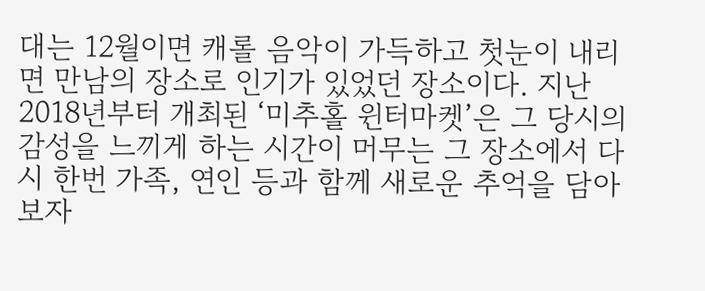대는 12월이면 캐롤 음악이 가득하고 첫눈이 내리면 만남의 장소로 인기가 있었던 장소이다. 지난 2018년부터 개최된 ‘미추홀 윈터마켓’은 그 당시의 감성을 느끼게 하는 시간이 머무는 그 장소에서 다시 한번 가족, 연인 등과 함께 새로운 추억을 담아보자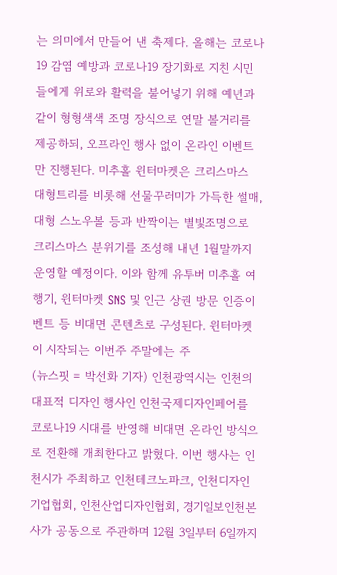는 의미에서 만들어 낸 축제다. 올해는 코로나19 감염 예방과 코로나19 장기화로 지친 시민들에게 위로와 활력을 불어넣기 위해 예년과 같이 형형색색 조명 장식으로 연말 볼거리를 제공하되, 오프라인 행사 없이 온라인 이벤트만 진행된다. 미추홀 윈터마켓은 크리스마스 대형트리를 비롯해 선물꾸러미가 가득한 썰매, 대형 스노우볼 등과 반짝이는 별빛조명으로 크리스마스 분위기를 조성해 내년 1월말까지 운영할 예정이다. 이와 함께 유투버 미추홀 여행기, 윈터마켓 SNS 및 인근 상권 방문 인증이벤트 등 비대면 콘텐츠로 구성된다. 윈터마켓이 시작되는 이번주 주말에는 주
(뉴스핏 = 박선화 기자) 인천광역시는 인천의 대표적 디자인 행사인 인천국제디자인페어를 코로나19 시대를 반영해 비대면 온라인 방식으로 전환해 개최한다고 밝혔다. 이번 행사는 인천시가 주최하고 인천테크노파크, 인천디자인기업협회, 인천산업디자인협회, 경기일보인천본사가 공동으로 주관하며 12월 3일부터 6일까지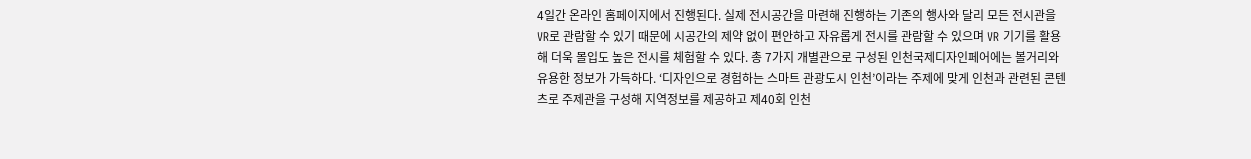4일간 온라인 홈페이지에서 진행된다. 실제 전시공간을 마련해 진행하는 기존의 행사와 달리 모든 전시관을 VR로 관람할 수 있기 때문에 시공간의 제약 없이 편안하고 자유롭게 전시를 관람할 수 있으며 VR 기기를 활용해 더욱 몰입도 높은 전시를 체험할 수 있다. 총 7가지 개별관으로 구성된 인천국제디자인페어에는 볼거리와 유용한 정보가 가득하다. ‘디자인으로 경험하는 스마트 관광도시 인천’이라는 주제에 맞게 인천과 관련된 콘텐츠로 주제관을 구성해 지역정보를 제공하고 제40회 인천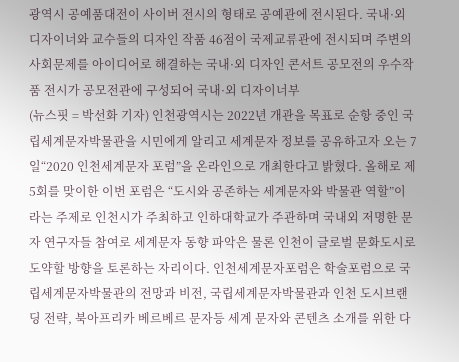광역시 공예품대전이 사이버 전시의 형태로 공예관에 전시된다. 국내·외 디자이너와 교수들의 디자인 작품 46점이 국제교류관에 전시되며 주변의 사회문제를 아이디어로 해결하는 국내·외 디자인 콘서트 공모전의 우수작품 전시가 공모전관에 구성되어 국내·외 디자이너부
(뉴스핏 = 박선화 기자) 인천광역시는 2022년 개관을 목표로 순항 중인 국립세계문자박물관을 시민에게 알리고 세계문자 정보를 공유하고자 오는 7일“2020 인천세계문자 포럼”을 온라인으로 개최한다고 밝혔다. 올해로 제5회를 맞이한 이번 포럼은 “도시와 공존하는 세계문자와 박물관 역할”이라는 주제로 인천시가 주최하고 인하대학교가 주관하며 국내외 저명한 문자 연구자들 참여로 세계문자 동향 파악은 물론 인천이 글로벌 문화도시로 도약할 방향을 토론하는 자리이다. 인천세계문자포럼은 학술포럼으로 국립세계문자박물관의 전망과 비전, 국립세계문자박물관과 인천 도시브랜딩 전략, 북아프리카 베르베르 문자등 세계 문자와 콘텐츠 소개를 위한 다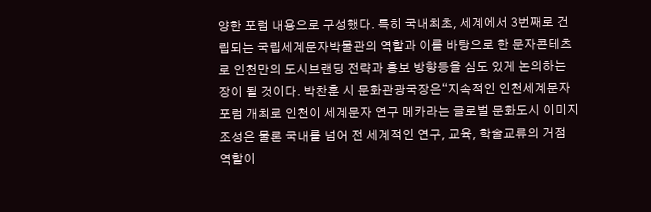양한 포럼 내용으로 구성했다. 특히 국내최초, 세계에서 3번째로 건립되는 국립세계문자박물관의 역할과 이를 바탕으로 한 문자콘테츠로 인천만의 도시브랜딩 전략과 홍보 방향등을 심도 있게 논의하는 장이 될 것이다. 박찬훈 시 문화관광국장은“지속적인 인천세계문자포럼 개최로 인천이 세계문자 연구 메카라는 글로벌 문화도시 이미지 조성은 물론 국내를 넘어 전 세계적인 연구, 교육, 학술교류의 거점 역할이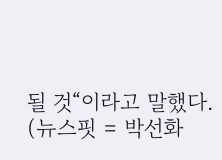될 것“이라고 말했다.
(뉴스핏 = 박선화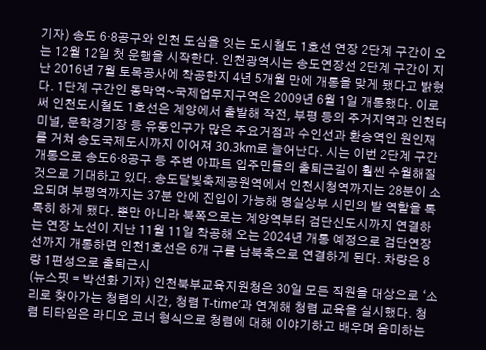기자) 송도 6·8공구와 인천 도심을 잇는 도시철도 1호선 연장 2단계 구간이 오는 12월 12일 첫 운행을 시작한다. 인천광역시는 송도연장선 2단계 구간이 지난 2016년 7월 토목공사에 착공한지 4년 5개월 만에 개통을 맞게 됐다고 밝혔다. 1단계 구간인 동막역~국제업무지구역은 2009년 6월 1일 개통했다. 이로써 인천도시철도 1호선은 계양에서 출발해 작전, 부평 등의 주거지역과 인천터미널, 문학경기장 등 유동인구가 많은 주요거점과 수인선과 환승역인 원인재를 거쳐 송도국제도시까지 이어져 30.3km로 늘어난다. 시는 이번 2단계 구간 개통으로 송도6·8공구 등 주변 아파트 입주민들의 출퇴근길이 훨씬 수월해질 것으로 기대하고 있다. 송도달빛축제공원역에서 인천시청역까지는 28분이 소요되며 부평역까지는 37분 안에 진입이 가능해 명실상부 시민의 발 역할을 톡톡히 하게 됐다. 뿐만 아니라 북쪽으로는 계양역부터 검단신도시까지 연결하는 연장 노선이 지난 11월 11일 착공해 오는 2024년 개통 예정으로 검단연장선까지 개통하면 인천1호선은 6개 구를 남북축으로 연결하게 된다. 차량은 8량 1편성으로 출퇴근시
(뉴스핏 = 박선화 기자) 인천북부교육지원청은 30일 모든 직원을 대상으로 ‘소리로 찾아가는 청렴의 시간, 청렴 T-time’과 연계해 청렴 교육을 실시했다. 청렴 티타임은 라디오 코너 형식으로 청렴에 대해 이야기하고 배우며 음미하는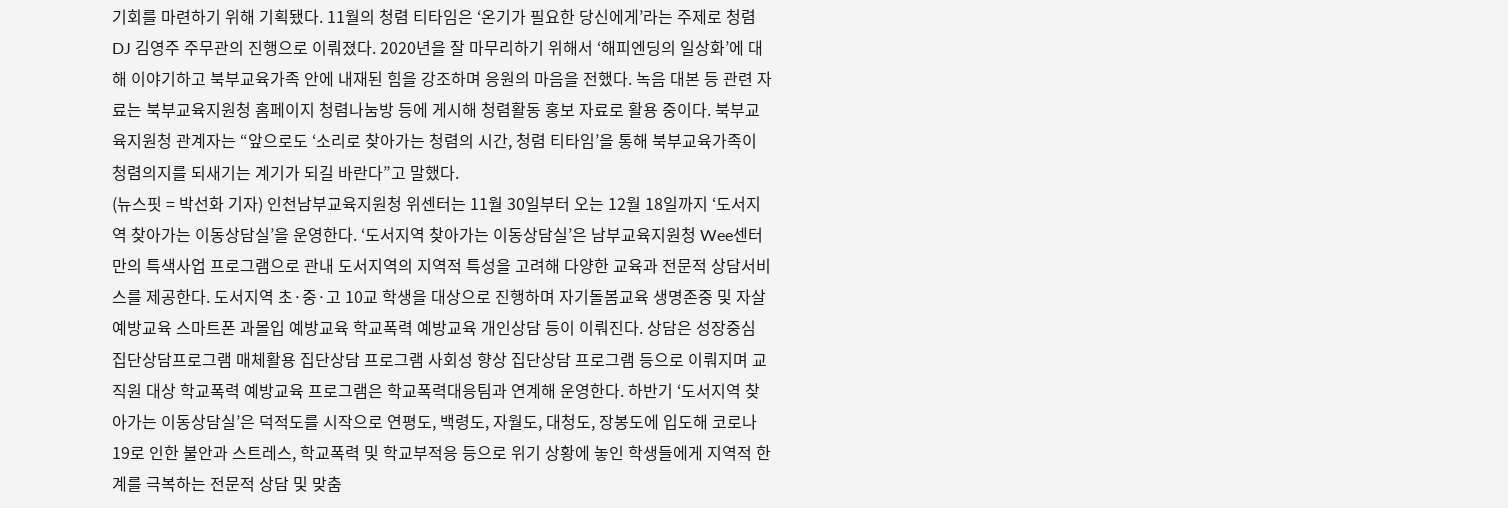기회를 마련하기 위해 기획됐다. 11월의 청렴 티타임은 ‘온기가 필요한 당신에게’라는 주제로 청렴DJ 김영주 주무관의 진행으로 이뤄졌다. 2020년을 잘 마무리하기 위해서 ‘해피엔딩의 일상화’에 대해 이야기하고 북부교육가족 안에 내재된 힘을 강조하며 응원의 마음을 전했다. 녹음 대본 등 관련 자료는 북부교육지원청 홈페이지 청렴나눔방 등에 게시해 청렴활동 홍보 자료로 활용 중이다. 북부교육지원청 관계자는 “앞으로도 ‘소리로 찾아가는 청렴의 시간, 청렴 티타임’을 통해 북부교육가족이 청렴의지를 되새기는 계기가 되길 바란다”고 말했다.
(뉴스핏 = 박선화 기자) 인천남부교육지원청 위센터는 11월 30일부터 오는 12월 18일까지 ‘도서지역 찾아가는 이동상담실’을 운영한다. ‘도서지역 찾아가는 이동상담실’은 남부교육지원청 Wee센터만의 특색사업 프로그램으로 관내 도서지역의 지역적 특성을 고려해 다양한 교육과 전문적 상담서비스를 제공한다. 도서지역 초·중·고 10교 학생을 대상으로 진행하며 자기돌봄교육 생명존중 및 자살예방교육 스마트폰 과몰입 예방교육 학교폭력 예방교육 개인상담 등이 이뤄진다. 상담은 성장중심 집단상담프로그램 매체활용 집단상담 프로그램 사회성 향상 집단상담 프로그램 등으로 이뤄지며 교직원 대상 학교폭력 예방교육 프로그램은 학교폭력대응팀과 연계해 운영한다. 하반기 ‘도서지역 찾아가는 이동상담실’은 덕적도를 시작으로 연평도, 백령도, 자월도, 대청도, 장봉도에 입도해 코로나19로 인한 불안과 스트레스, 학교폭력 및 학교부적응 등으로 위기 상황에 놓인 학생들에게 지역적 한계를 극복하는 전문적 상담 및 맞춤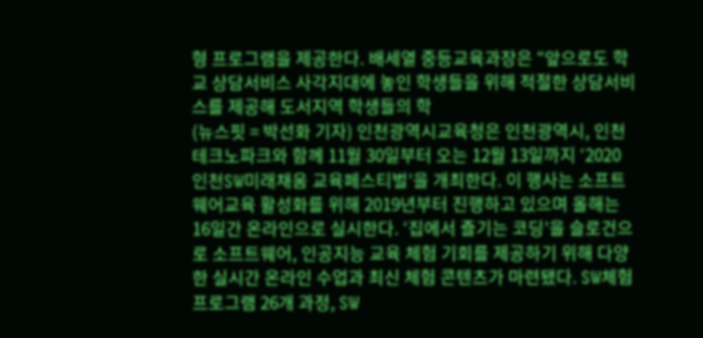형 프로그램을 제공한다. 배세열 중등교육과장은 “앞으로도 학교 상담서비스 사각지대에 놓인 학생들을 위해 적절한 상담서비스를 제공해 도서지역 학생들의 학
(뉴스핏 = 박선화 기자) 인천광역시교육청은 인천광역시, 인천테크노파크와 함께 11월 30일부터 오는 12월 13일까지 ‘2020 인천SW미래채움 교육페스티벌’을 개최한다. 이 행사는 소프트웨어교육 활성화를 위해 2019년부터 진행하고 있으며 올해는 16일간 온라인으로 실시한다. ‘집에서 즐기는 코딩’을 슬로건으로 소프트웨어, 인공지능 교육 체험 기회를 제공하기 위해 다양한 실시간 온라인 수업과 최신 체험 콘텐츠가 마련됐다. SW체험 프로그램 26개 과정, SW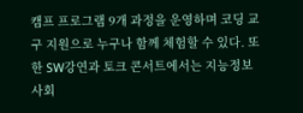캠프 프로그램 9개 과정을 운영하며 코딩 교구 지원으로 누구나 함께 체험할 수 있다. 또한 SW강연과 토크 콘서트에서는 지능정보사회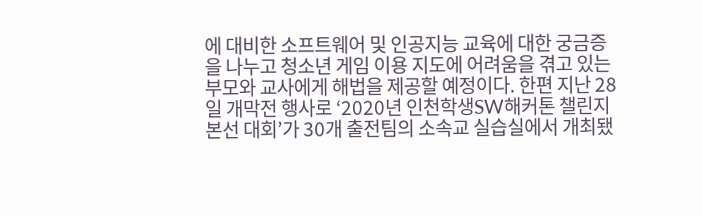에 대비한 소프트웨어 및 인공지능 교육에 대한 궁금증을 나누고 청소년 게임 이용 지도에 어려움을 겪고 있는 부모와 교사에게 해법을 제공할 예정이다. 한편 지난 28일 개막전 행사로 ‘2020년 인천학생SW해커톤 챌린지 본선 대회’가 30개 출전팀의 소속교 실습실에서 개최됐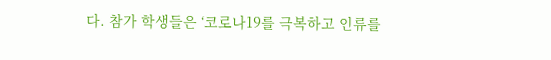다. 참가 학생들은 ‘코로나19를 극복하고 인류를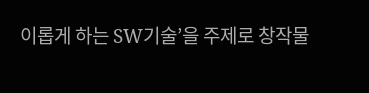이롭게 하는 SW기술’을 주제로 창작물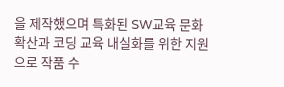을 제작했으며 특화된 SW교육 문화 확산과 코딩 교육 내실화를 위한 지원으로 작품 수